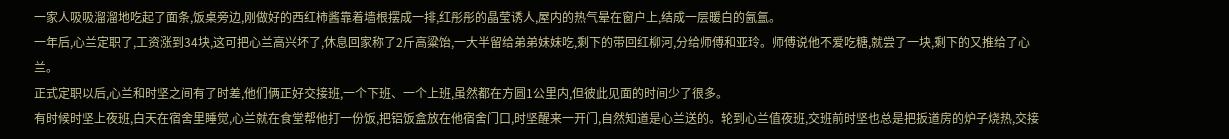一家人吸吸溜溜地吃起了面条,饭桌旁边,刚做好的西红柿酱靠着墙根摆成一排,红彤彤的晶莹诱人,屋内的热气晕在窗户上,结成一层暖白的氤氲。
一年后,心兰定职了,工资涨到34块,这可把心兰高兴坏了,休息回家称了2斤高粱饴,一大半留给弟弟妹妹吃,剩下的带回红柳河,分给师傅和亚玲。师傅说他不爱吃糖,就尝了一块,剩下的又推给了心兰。
正式定职以后,心兰和时坚之间有了时差,他们俩正好交接班,一个下班、一个上班,虽然都在方圆1公里内,但彼此见面的时间少了很多。
有时候时坚上夜班,白天在宿舍里睡觉,心兰就在食堂帮他打一份饭,把铝饭盒放在他宿舍门口,时坚醒来一开门,自然知道是心兰送的。轮到心兰值夜班,交班前时坚也总是把扳道房的炉子烧热,交接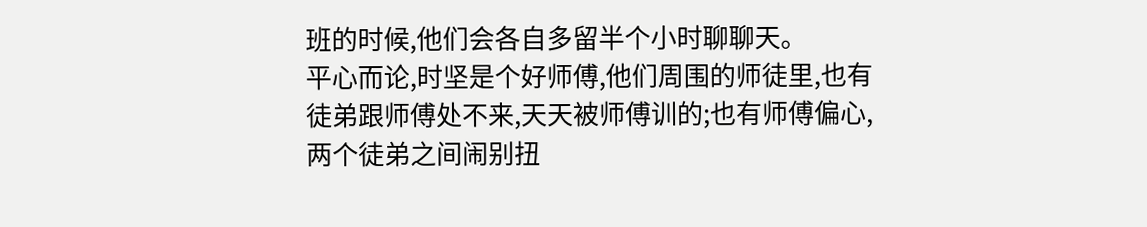班的时候,他们会各自多留半个小时聊聊天。
平心而论,时坚是个好师傅,他们周围的师徒里,也有徒弟跟师傅处不来,天天被师傅训的;也有师傅偏心,两个徒弟之间闹别扭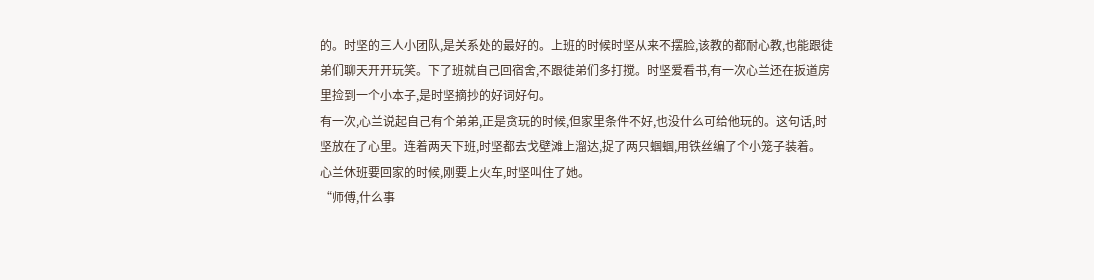的。时坚的三人小团队,是关系处的最好的。上班的时候时坚从来不摆脸,该教的都耐心教,也能跟徒弟们聊天开开玩笑。下了班就自己回宿舍,不跟徒弟们多打搅。时坚爱看书,有一次心兰还在扳道房里捡到一个小本子,是时坚摘抄的好词好句。
有一次,心兰说起自己有个弟弟,正是贪玩的时候,但家里条件不好,也没什么可给他玩的。这句话,时坚放在了心里。连着两天下班,时坚都去戈壁滩上溜达,捉了两只蝈蝈,用铁丝编了个小笼子装着。
心兰休班要回家的时候,刚要上火车,时坚叫住了她。
“师傅,什么事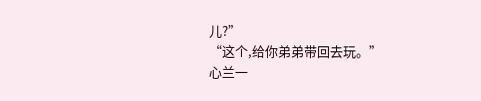儿?”
“这个,给你弟弟带回去玩。”
心兰一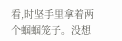看,时坚手里拿着两个蝈蝈笼子。没想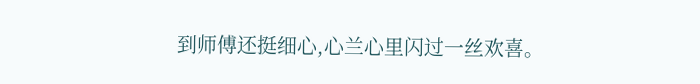到师傅还挺细心,心兰心里闪过一丝欢喜。